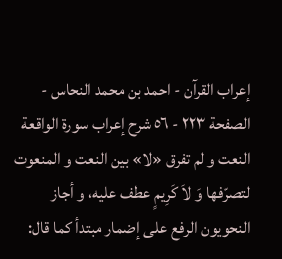إعراب القرآن - احمد بن محمد النحاس - الصفحة ٢٢٣ - ٥٦ شرح إعراب سورة الواقعة
النعت و لم تفرق «لا» بين النعت و المنعوت لتصرّفها وَ لاَ كَرِيمٍ عطف عليه، و أجاز النحويون الرفع على إضمار مبتدأ كما قال: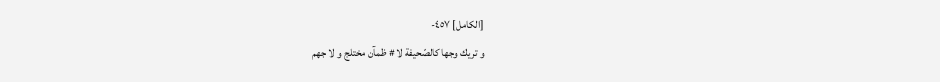[الكامل] ٤٥٧-
و تريك وجها كالصّحيفة لا # ظمآن مختلج و لا جهم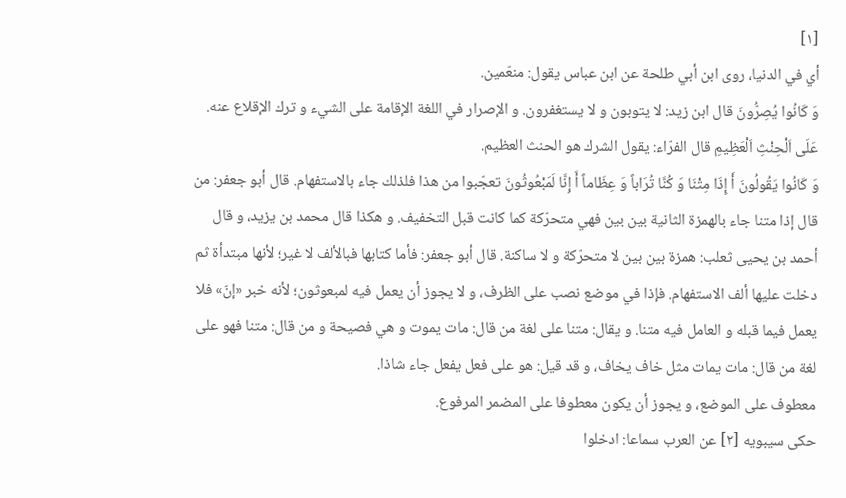[١]
أي في الدنيا، روى ابن أبي طلحة عن ابن عباس يقول: منعّمين.
وَ كَانُوا يُصِرُّونَ قال ابن زيد: لا يتوبون و لا يستغفرون. و الإصرار في اللغة الإقامة على الشيء و ترك الإقلاع عنه. عَلَى اَلْحِنْثِ اَلْعَظِيمِ قال الفرّاء: يقول الشرك هو الحنث العظيم.
وَ كَانُوا يَقُولُونَ أَ إِذَا مِتْنَا وَ كُنَّا تُرَاباً وَ عِظَاماً أَ إِنَّا لَمَبْعُوثُونَ تعجّبوا من هذا فلذلك جاء بالاستفهام. قال أبو جعفر: من قال إذا متنا جاء بالهمزة الثانية بين بين فهي متحرّكة كما كانت قبل التخفيف. و هكذا قال محمد بن يزيد، و قال أحمد بن يحيى ثعلب: همزة بين بين لا متحرّكة و لا ساكنة. قال أبو جعفر: فأما كتابها فبالألف لا غير؛ لأنها مبتدأة ثم دخلت عليها ألف الاستفهام. فإذا في موضع نصب على الظرف، و لا يجوز أن يعمل فيه لمبعوثون؛ لأنه خبر «إنّ» فلا يعمل فيما قبله و العامل فيه متنا. و يقال: متنا على لغة من قال: مات يموت و هي فصيحة و من قال: متنا فهو على لغة من قال: مات يمات مثل خاف يخاف، و قد قيل: هو على فعل يفعل جاء شاذا.
معطوف على الموضع، و يجوز أن يكون معطوفا على المضمر المرفوع.
حكى سيبويه [٢] عن العرب سماعا: ادخلوا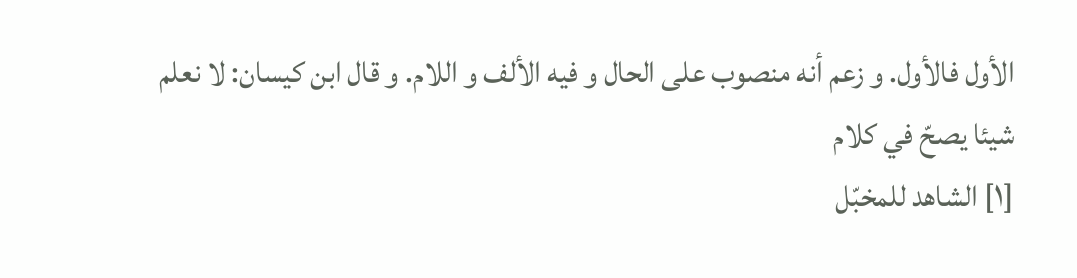الأول فالأول. و زعم أنه منصوب على الحال و فيه الألف و اللام. و قال ابن كيسان: لا نعلم شيئا يصحّ في كلام
[١] الشاهد للمخبّل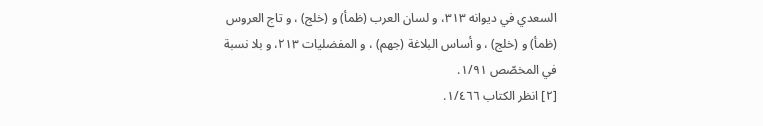السعدي في ديوانه ٣١٣، و لسان العرب (ظمأ) و (خلج) ، و تاج العروس (ظمأ) و (خلج) ، و أساس البلاغة (جهم) ، و المفضليات ٢١٣، و بلا نسبة في المخصّص ١/٩١.
[٢] انظر الكتاب ١/٤٦٦.